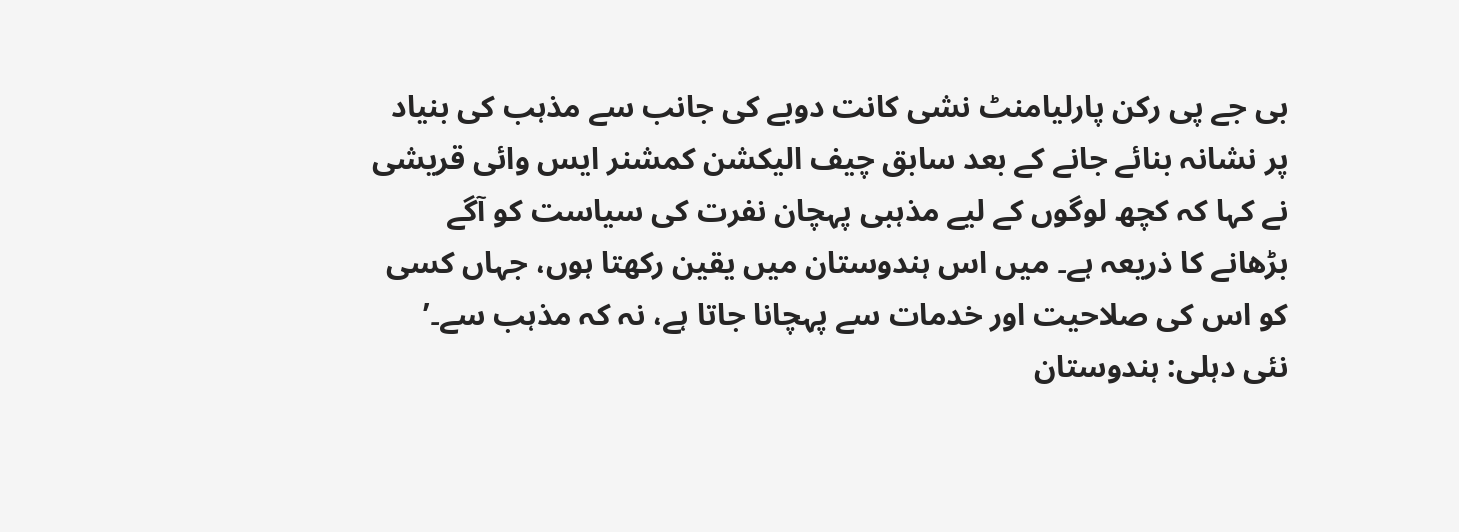بی جے پی رکن پارلیامنٹ نشی کانت دوبے کی جانب سے مذہب کی بنیاد پر نشانہ بنائے جانے کے بعد سابق چیف الیکشن کمشنر ایس وائی قریشی نے کہا کہ کچھ لوگوں کے لیے مذہبی پہچان نفرت کی سیاست کو آگے بڑھانے کا ذریعہ ہے۔ میں اس ہندوستان میں یقین رکھتا ہوں، جہاں کسی کو اس کی صلاحیت اور خدمات سے پہچانا جاتا ہے، نہ کہ مذہب سے۔’
نئی دہلی: ہندوستان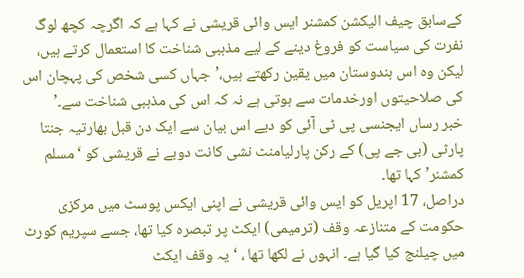کےسابق چیف الیکشن کمشنر ایس وائی قریشی نے کہا ہے کہ اگرچہ کچھ لوگ نفرت کی سیاست کو فروغ دینے کے لیے مذہبی شناخت کا استعمال کرتے ہیں، لیکن وہ اس ہندوستان میں یقین رکھتے ہیں،’جہاں کسی شخص کی پہچان اس کی صلاحیتوں اورخدمات سے ہوتی ہے نہ کہ اس کی مذہبی شناخت سے۔’
خبر رساں ایجنسی پی ٹی آئی کو دیے اس بیان سے ایک دن قبل بھارتیہ جنتا پارٹی (بی جے پی) کے رکن پارلیامنٹ نشی کانت دوبے نے قریشی کو ‘مسلم کمشنر’ کہا تھا۔
دراصل، 17 اپریل کو ایس وائی قریشی نے اپنی ایکس پوسٹ میں مرکزی حکومت کے متنازعہ وقف (ترمیمی) ایکٹ پر تبصرہ کیا تھا، جسے سپریم کورٹ میں چیلنج کیا گیا ہے۔ انہوں نے لکھا تھا ، ‘یہ وقف ایکٹ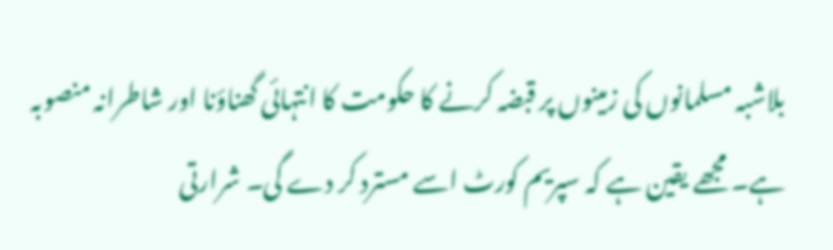بلاشبہ مسلمانوں کی زمینوں پر قبضہ کرنے کا حکومت کا انتہائی گھناؤنا اور شاطرانہ منصوبہ ہے۔ مجھے یقین ہے کہ سپریم کورٹ اسے مسترد کر دے گی۔ شرارتی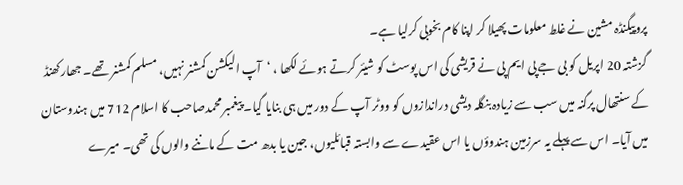پروپیگنڈہ مشین نے غلط معلومات پھیلا کر اپنا کام بخوبی کرلیا ہے۔
گزشتہ 20 اپریل کو بی جے پی ایم پی نے قریشی کی اس پوسٹ کو شیئر کرتے ہوئے لکھا ، ‘آپ الیکشن کمشنر نہیں، مسلم کمشنر تھے۔ جھارکھنڈ کے سنتھال پرگنہ میں سب سے زیادہ بنگلہ دیشی دراندازوں کو ووٹر آپ کے دور میں ہی بنایا گیا۔ پیغمبر محمدصاحب کا اسلام 712 میں ہندوستان میں آیا۔ اس سے پہلے یہ سرزمین ہندوؤں یا اس عقیدے سے وابستہ قبائلیوں، جین یا بدھ مت کے ماننے والوں کی تھی۔ میرے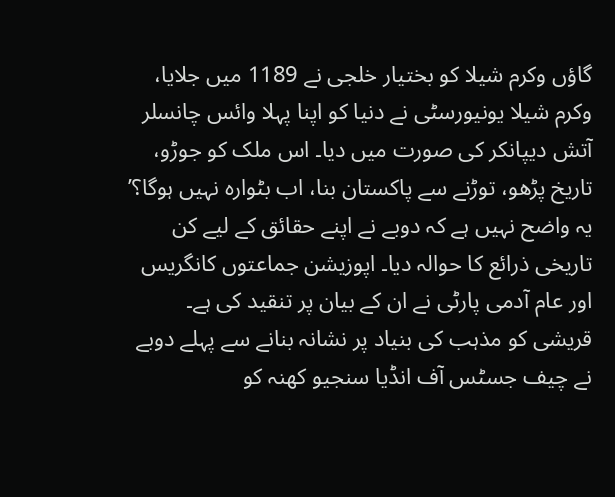گاؤں وکرم شیلا کو بختیار خلجی نے 1189 میں جلایا، وکرم شیلا یونیورسٹی نے دنیا کو اپنا پہلا وائس چانسلر آتش دیپانکر کی صورت میں دیا۔ اس ملک کو جوڑو، تاریخ پڑھو، توڑنے سے پاکستان بنا، اب بٹوارہ نہیں ہوگا؟’
یہ واضح نہیں ہے کہ دوبے نے اپنے حقائق کے لیے کن تاریخی ذرائع کا حوالہ دیا۔ اپوزیشن جماعتوں کانگریس اور عام آدمی پارٹی نے ان کے بیان پر تنقید کی ہے۔
قریشی کو مذہب کی بنیاد پر نشانہ بنانے سے پہلے دوبے نے چیف جسٹس آف انڈیا سنجیو کھنہ کو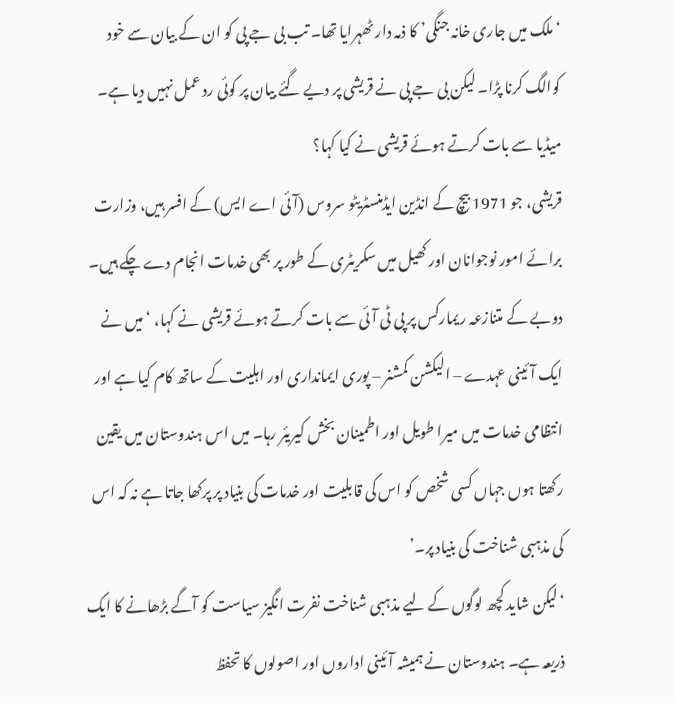‘ملک میں جاری خانہ جنگی’ کا ذمہ دار ٹھہرایا تھا۔ تب بی جے پی کو ان کے بیان سے خود کوالگ کرنا پڑا۔ لیکن بی جے پی نے قریشی پر دیے گئے بیان پر کوئی رد عمل نہیں دیا ہے۔
میڈیا سے بات کرتے ہوئے قریشی نے کیا کہا؟
قریشی، جو 1971 بیچ کے انڈین ایڈمنسٹریٹو سروس (آئی اے ایس) کے افسر ہیں، وزارت برائے امور نوجوانان اور کھیل میں سکریٹری کے طور پر بھی خدمات انجام دے چکے ہیں۔
دوبے کے متنازعہ ریمارکس پر پی ٹی آئی سے بات کرتے ہوئے قریشی نے کہا، ‘میں نے ایک آئینی عہدے – الیکشن کمشنر – پوری ایمانداری اور اہلیت کے ساتھ کام کیا ہے اور انتظامی خدمات میں میرا طویل اور اطمینان بخش کیریئر رہا۔ میں اس ہندوستان میں یقین رکھتا ہوں جہاں کسی شخص کو اس کی قابلیت اور خدمات کی بنیاد پر پرکھا جاتا ہے نہ کہ اس کی مذہبی شناخت کی بنیاد پر۔’
‘لیکن شاید کچھ لوگوں کے لیے مذہبی شناخت نفرت انگیز سیاست کو آگے بڑھانے کا ایک ذریعہ ہے۔ ہندوستان نے ہمیشہ آئینی اداروں اور اصولوں کا تحفظ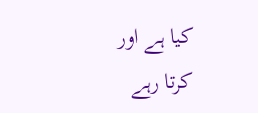کیا ہے اور کرتا رہے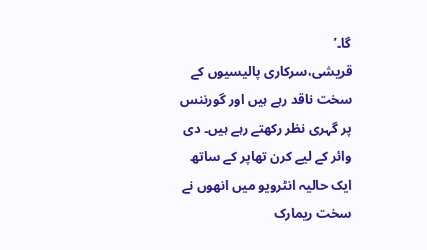گا۔’
قریشی،سرکاری پالیسیوں کے سخت ناقد رہے ہیں اور گورننس پر گہری نظر رکھتے رہے ہیں۔ دی وائر کے لیے کرن تھاپر کے ساتھ ایک حالیہ انٹرویو میں انھوں نے سخت ریمارک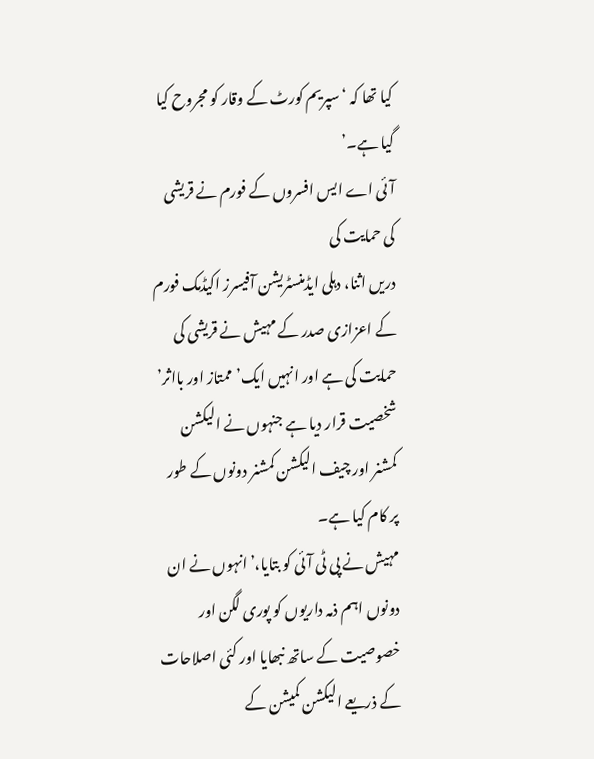کیا تھا کہ ‘سپریم کورٹ کے وقار کو مجروح کیا گیا ہے۔’
آئی اے ایس افسروں کے فورم نے قریشی کی حمایت کی
دریں اثنا، دہلی ایڈمنسٹریشن آفیسرز اکیڈمک فورم کے اعزازی صدر کے مہیش نے قریشی کی حمایت کی ہے اور انہیں ایک’ممتاز اور بااثر’ شخصیت قرار دیا ہے جنہوں نے الیکشن کمشنر اور چیف الیکشن کمشنر دونوں کے طور پر کام کیا ہے۔
مہیش نے پی ٹی آئی کو بتایا،’انہوں نے ان دونوں اہم ذمہ داریوں کو پوری لگن اور خصوصیت کے ساتھ نبھایا اور کئی اصلاحات کے ذریعے الیکشن کمیشن کے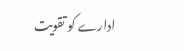ادارے کو تقویت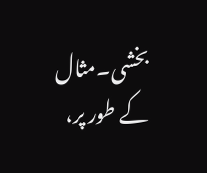بخشی۔مثال کے طور پر،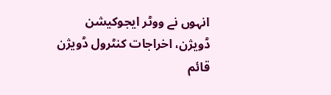انہوں نے ووٹر ایجوکیشن ڈویژن، اخراجات کنٹرول ڈویژن قائم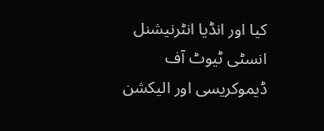کیا اور انڈیا انٹرنیشنل انسٹی ٹیوٹ آف ڈیموکریسی اور الیکشن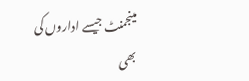مینجمنٹ جیسے اداروں کی بھی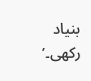بنیاد رکھی۔’